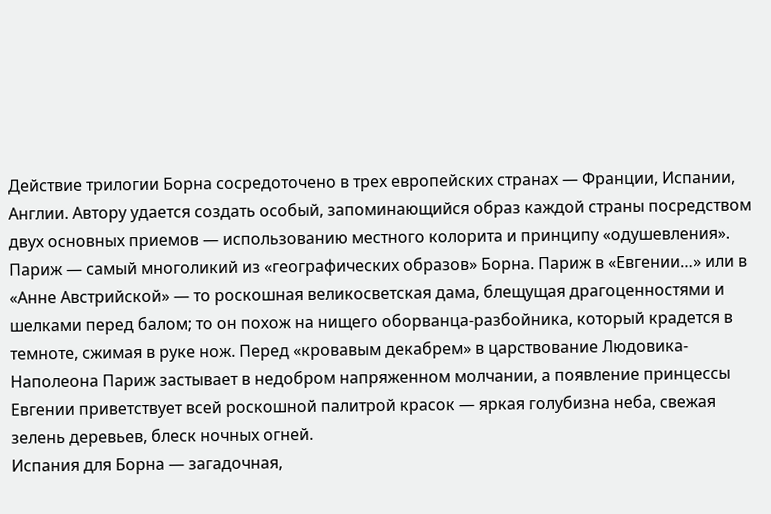Действие трилогии Борна сосредоточено в трех европейских странах — Франции, Испании, Англии. Автору удается создать особый, запоминающийся образ каждой страны посредством двух основных приемов — использованию местного колорита и принципу «одушевления». Париж — самый многоликий из «географических образов» Борна. Париж в «Евгении…» или в «Анне Австрийской» — то роскошная великосветская дама, блещущая драгоценностями и шелками перед балом; то он похож на нищего оборванца-разбойника, который крадется в темноте, сжимая в руке нож. Перед «кровавым декабрем» в царствование Людовика-Наполеона Париж застывает в недобром напряженном молчании, а появление принцессы Евгении приветствует всей роскошной палитрой красок — яркая голубизна неба, свежая зелень деревьев, блеск ночных огней.
Испания для Борна — загадочная,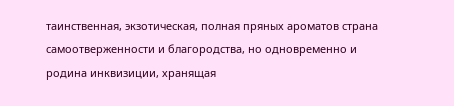таинственная, экзотическая, полная пряных ароматов страна самоотверженности и благородства, но одновременно и родина инквизиции, хранящая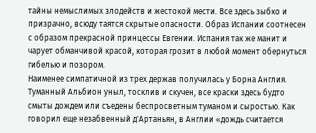тайны немыслимых злодейств и жестокой мести. Все здесь зыбко и призрачно, всюду таятся скрытые опасности. Образ Испании соотнесен с образом прекрасной принцессы Евгении. Испания так же манит и чарует обманчивой красой, которая грозит в любой момент обернуться гибелью и позором.
Наименее симпатичной из трех держав получилась у Борна Англия. Туманный Альбион уныл, тосклив и скучен, все краски здесь будто смыты дождем или съедены беспросветным туманом и сыростью. Как говорил еще незабвенный д'Артаньян, в Англии «дождь считается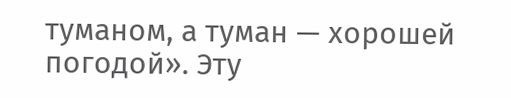туманом, а туман — хорошей погодой». Эту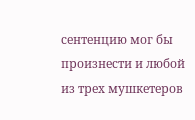сентенцию мог бы произнести и любой из трех мушкетеров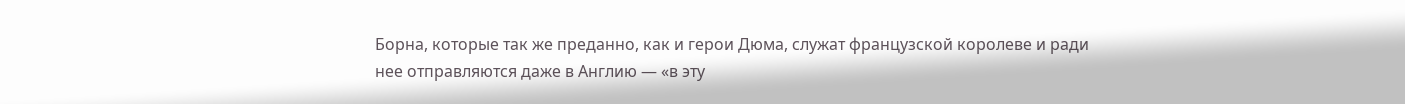Борна, которые так же преданно, как и герои Дюма, служат французской королеве и ради нее отправляются даже в Англию — «в эту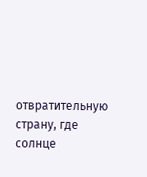отвратительную страну, где солнце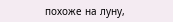похоже на луну,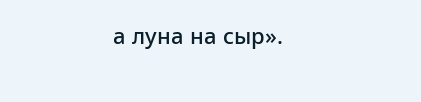а луна на сыр».